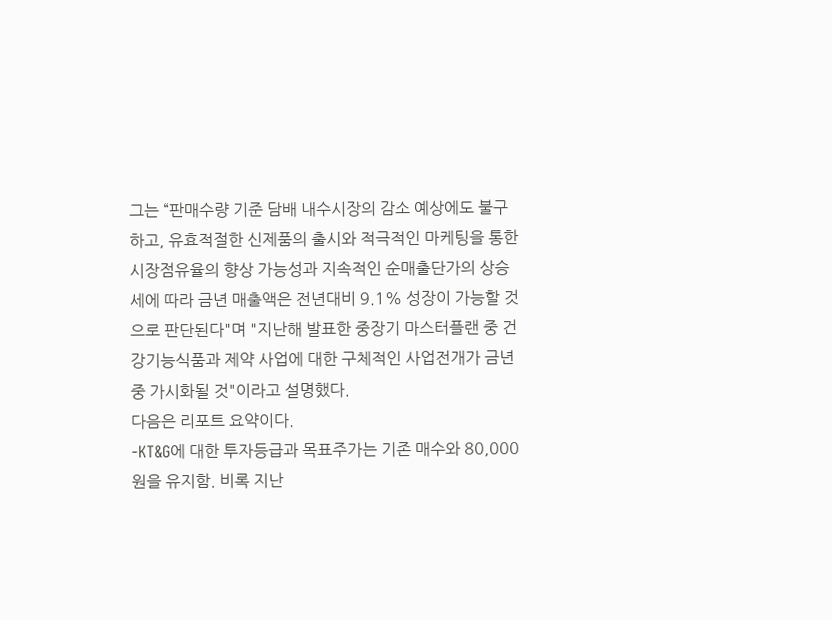그는 “판매수량 기준 담배 내수시장의 감소 예상에도 불구하고, 유효적절한 신제품의 출시와 적극적인 마케팅을 통한 시장점유율의 향상 가능성과 지속적인 순매출단가의 상승세에 따라 금년 매출액은 전년대비 9.1% 성장이 가능할 것으로 판단된다"며 "지난해 발표한 중장기 마스터플랜 중 건강기능식품과 제약 사업에 대한 구체적인 사업전개가 금년 중 가시화될 것"이라고 설명했다.
다음은 리포트 요약이다.
-KT&G에 대한 투자등급과 목표주가는 기존 매수와 80,000원을 유지함. 비록 지난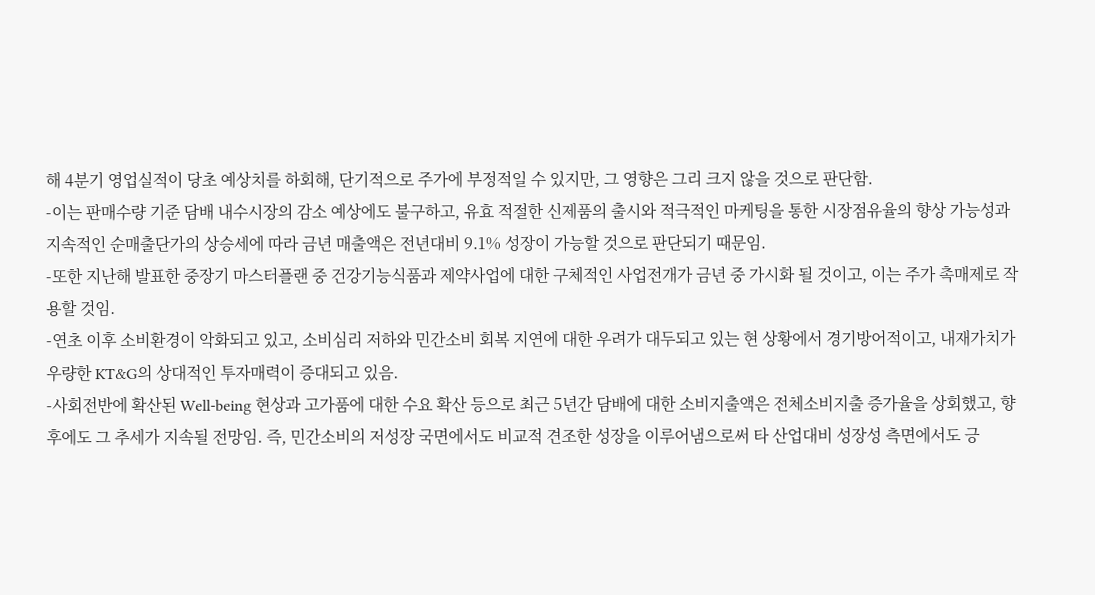해 4분기 영업실적이 당초 예상치를 하회해, 단기적으로 주가에 부정적일 수 있지만, 그 영향은 그리 크지 않을 것으로 판단함.
-이는 판매수량 기준 담배 내수시장의 감소 예상에도 불구하고, 유효 적절한 신제품의 출시와 적극적인 마케팅을 통한 시장점유율의 향상 가능성과 지속적인 순매출단가의 상승세에 따라 금년 매출액은 전년대비 9.1% 성장이 가능할 것으로 판단되기 때문임.
-또한 지난해 발표한 중장기 마스터플랜 중 건강기능식품과 제약사업에 대한 구체적인 사업전개가 금년 중 가시화 될 것이고, 이는 주가 촉매제로 작용할 것임.
-연초 이후 소비환경이 악화되고 있고, 소비심리 저하와 민간소비 회복 지연에 대한 우려가 대두되고 있는 현 상황에서 경기방어적이고, 내재가치가 우량한 KT&G의 상대적인 투자매력이 증대되고 있음.
-사회전반에 확산된 Well-being 현상과 고가품에 대한 수요 확산 등으로 최근 5년간 담배에 대한 소비지출액은 전체소비지출 증가율을 상회했고, 향후에도 그 추세가 지속될 전망임. 즉, 민간소비의 저성장 국면에서도 비교적 견조한 성장을 이루어냄으로써 타 산업대비 성장성 측면에서도 긍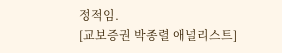정적임.
[교보증권 박종렬 애널리스트]